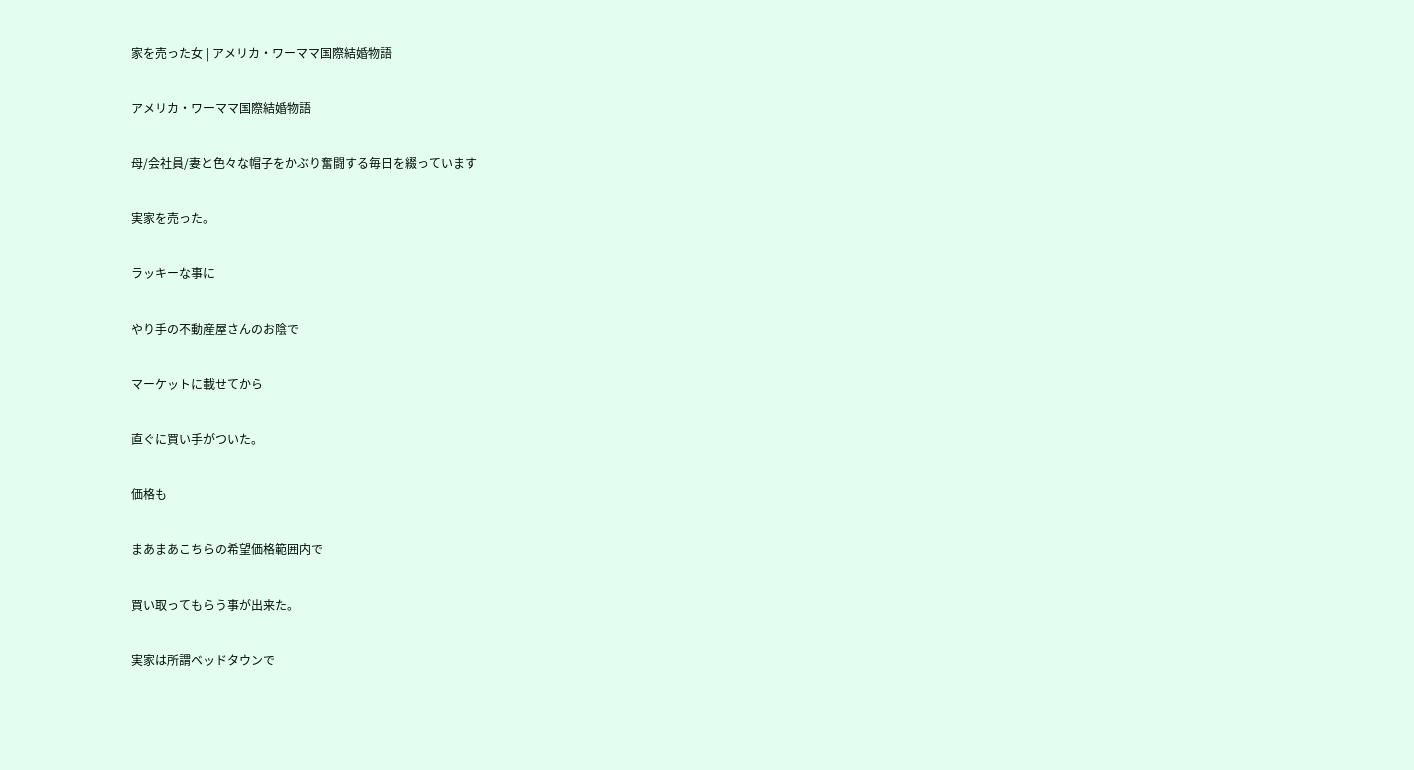家を売った女 | アメリカ・ワーママ国際結婚物語

アメリカ・ワーママ国際結婚物語

母/会社員/妻と色々な帽子をかぶり奮闘する毎日を綴っています

実家を売った。

ラッキーな事に

やり手の不動産屋さんのお陰で

マーケットに載せてから

直ぐに買い手がついた。

価格も

まあまあこちらの希望価格範囲内で

買い取ってもらう事が出来た。

実家は所謂ベッドタウンで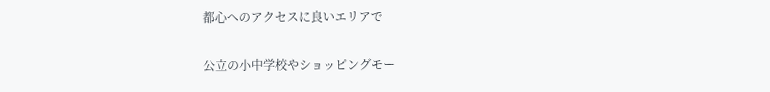都心へのアクセスに良いエリアで

公立の小中学校やショッピングモー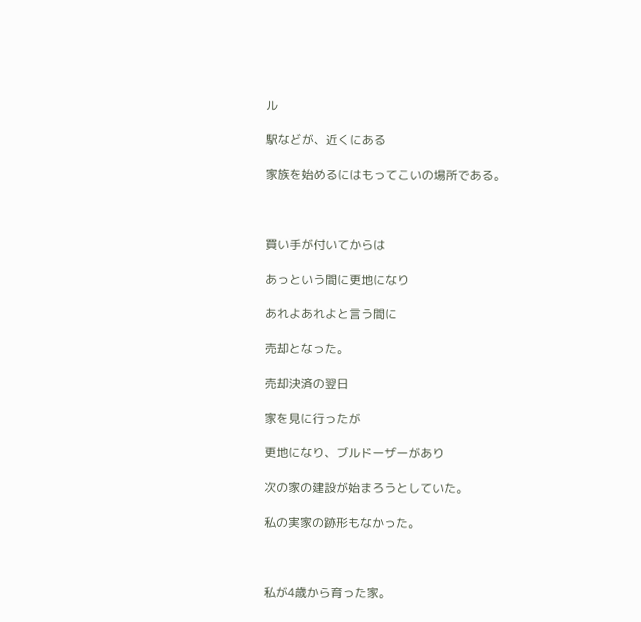ル

駅などが、近くにある

家族を始めるにはもってこいの場所である。



買い手が付いてからは

あっという間に更地になり

あれよあれよと言う間に

売却となった。

売却決済の翌日

家を見に行ったが

更地になり、ブルドーザーがあり

次の家の建設が始まろうとしていた。

私の実家の跡形もなかった。



私が4歳から育った家。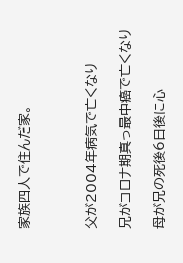家族四人で住んだ家。



父が2004年病気で亡くなり

兄がコロナ期真っ最中癌で亡くなり

母が兄の死後6日後に心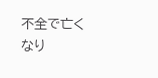不全で亡くなり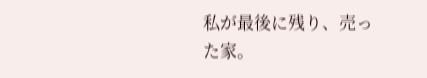私が最後に残り、売った家。